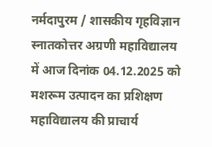नर्मदापुरम / शासकीय गृहविज्ञान स्नातकोत्तर अग्रणी महाविद्यालय में आज दिनांक 04.12.2025 को मशरूम उत्पादन का प्रशिक्षण महाविद्यालय की प्राचार्य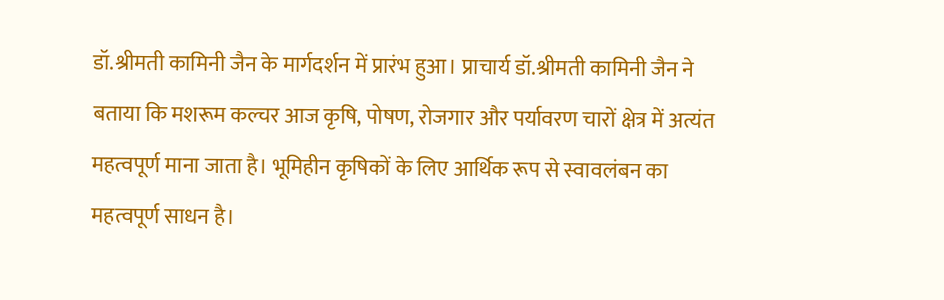डॉ.श्रीमती कामिनी जैन के मार्गदर्शन में प्रारंभ हुआ। प्राचार्य डॉ.श्रीमती कामिनी जैन ने बताया कि मशरूम कल्चर आज कृषि, पोषण, रोजगार और पर्यावरण चारों क्षेत्र में अत्यंत महत्वपूर्ण माना जाता है। भूमिहीन कृषिकों के लिए आर्थिक रूप से स्वावलंबन का महत्वपूर्ण साधन है।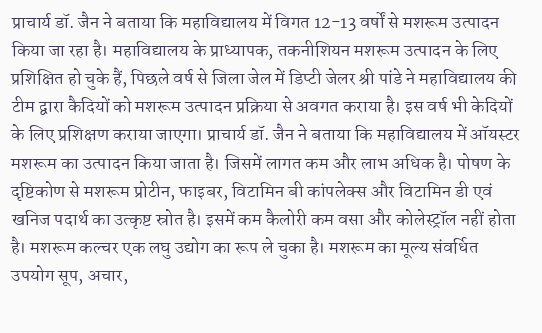प्राचार्य डॉ. जैन ने बताया कि महाविद्यालय में विगत 12-13 वर्षों से मशरूम उत्पादन किया जा रहा है। महाविद्यालय के प्राध्यापक, तकनीशियन मशरूम उत्पादन के लिए प्रशिक्षित हो चुके हैं, पिछले वर्ष से जिला जेल में डिप्टी जेलर श्री पांडे ने महाविद्यालय की टीम द्वारा कैदियों को मशरूम उत्पादन प्रक्रिया से अवगत कराया है। इस वर्ष भी केदियों के लिए प्रशिक्षण कराया जाएगा। प्राचार्य डॉ. जैन ने बताया कि महाविद्यालय में ऑयस्टर मशरूम का उत्पादन किया जाता है। जिसमें लागत कम और लाभ अधिक है। पोषण के दृष्टिकोण से मशरूम प्रोटीन, फाइबर, विटामिन बी कांपलेक्स और विटामिन डी एवं खनिज पदार्थ का उत्कृष्ट स्रोत है। इसमें कम कैलोरी कम वसा और कोलेस्ट्रॉल नहीं होता है। मशरूम कल्चर एक लघु उद्योग का रूप ले चुका है। मशरूम का मूल्य संवर्धित उपयोग सूप, अचार,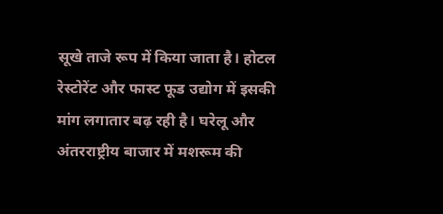सूखे ताजे रूप में किया जाता है। होटल रेस्टोरेंट और फास्ट फूड उद्योग में इसकी मांग लगातार बढ़ रही है। घरेलू और अंतरराष्ट्रीय बाजार में मशरूम की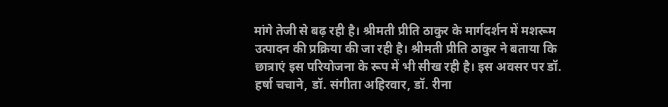मांगे तेजी से बढ़ रही है। श्रीमती प्रीति ठाकुर के मार्गदर्शन में मशरूम उत्पादन की प्रक्रिया की जा रही है। श्रीमती प्रीति ठाकुर ने बताया कि छात्राएं इस परियोजना के रूप में भी सीख रही है। इस अवसर पर डॉ. हर्षा चचाने, डॉ. संगीता अहिरवार, डॉ. रीना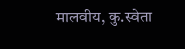मालवीय, कु.स्वेता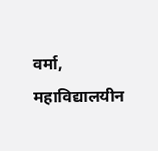वर्मा, महाविद्यालयीन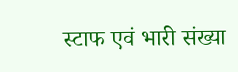स्टाफ एवं भारी संख्या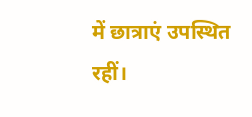में छात्राएं उपस्थित रहीं।